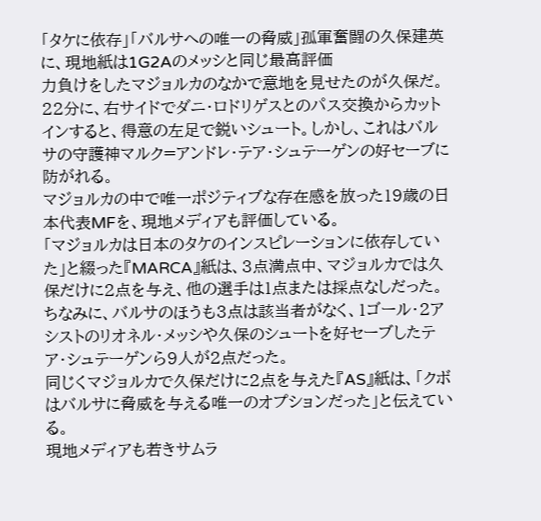「タケに依存」「バルサへの唯一の脅威」孤軍奮闘の久保建英に、現地紙は1G2Aのメッシと同じ最高評価
力負けをしたマジョルカのなかで意地を見せたのが久保だ。22分に、右サイドでダニ・ロドリゲスとのパス交換からカットインすると、得意の左足で鋭いシュート。しかし、これはバルサの守護神マルク=アンドレ・テア・シュテーゲンの好セーブに防がれる。
マジョルカの中で唯一ポジティブな存在感を放った19歳の日本代表MFを、現地メディアも評価している。
「マジョルカは日本のタケのインスピレーションに依存していた」と綴った『MARCA』紙は、3点満点中、マジョルカでは久保だけに2点を与え、他の選手は1点または採点なしだった。
ちなみに、バルサのほうも3点は該当者がなく、1ゴール・2アシストのリオネル・メッシや久保のシュートを好セーブしたテア・シュテーゲンら9人が2点だった。
同じくマジョルカで久保だけに2点を与えた『AS』紙は、「クボはバルサに脅威を与える唯一のオプションだった」と伝えている。
現地メディアも若きサムラ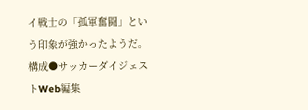イ戦士の「孤軍奮闘」という印象が強かったようだ。
構成●サッカーダイジェストWeb編集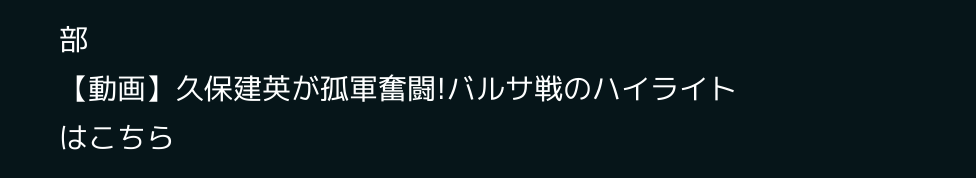部
【動画】久保建英が孤軍奮闘!バルサ戦のハイライトはこちら